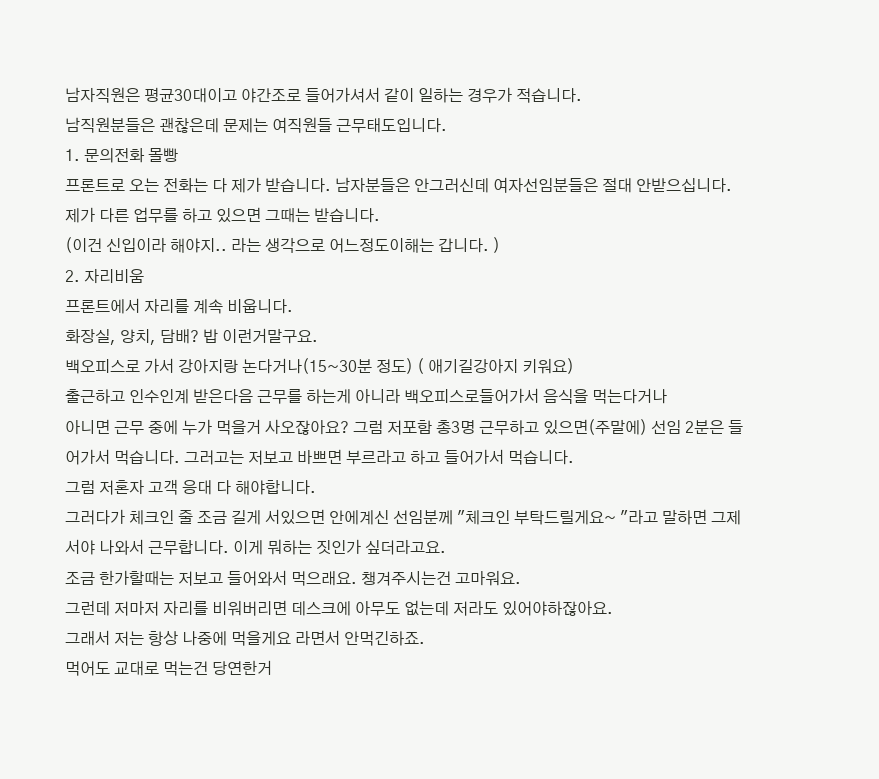남자직원은 평균30대이고 야간조로 들어가셔서 같이 일하는 경우가 적습니다.
남직원분들은 괜찮은데 문제는 여직원들 근무태도입니다.
1. 문의전화 몰빵
프론트로 오는 전화는 다 제가 받습니다. 남자분들은 안그러신데 여자선임분들은 절대 안받으십니다.
제가 다른 업무를 하고 있으면 그때는 받습니다.
(이건 신입이라 해야지.. 라는 생각으로 어느정도이해는 갑니다. )
2. 자리비움
프론트에서 자리를 계속 비웁니다.
화장실, 양치, 담배? 밥 이런거말구요.
백오피스로 가서 강아지랑 논다거나(15~30분 정도) ( 애기길강아지 키워요)
출근하고 인수인계 받은다음 근무를 하는게 아니라 백오피스로들어가서 음식을 먹는다거나
아니면 근무 중에 누가 먹을거 사오잖아요? 그럼 저포함 총3명 근무하고 있으면(주말에) 선임 2분은 들어가서 먹습니다. 그러고는 저보고 바쁘면 부르라고 하고 들어가서 먹습니다.
그럼 저혼자 고객 응대 다 해야합니다.
그러다가 체크인 줄 조금 길게 서있으면 안에계신 선임분께 "체크인 부탁드릴게요~ "라고 말하면 그제서야 나와서 근무합니다. 이게 뭐하는 짓인가 싶더라고요.
조금 한가할때는 저보고 들어와서 먹으래요. 챙겨주시는건 고마워요.
그런데 저마저 자리를 비워버리면 데스크에 아무도 없는데 저라도 있어야하잖아요.
그래서 저는 항상 나중에 먹을게요 라면서 안먹긴하죠.
먹어도 교대로 먹는건 당연한거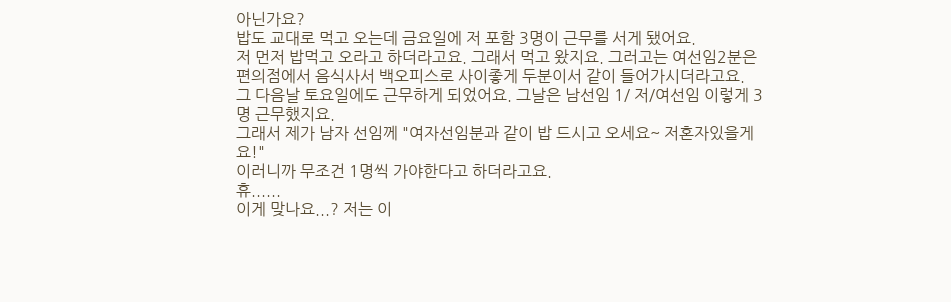아닌가요?
밥도 교대로 먹고 오는데 금요일에 저 포함 3명이 근무를 서게 됐어요.
저 먼저 밥먹고 오라고 하더라고요. 그래서 먹고 왔지요. 그러고는 여선임2분은 편의점에서 음식사서 백오피스로 사이좋게 두분이서 같이 들어가시더라고요.
그 다음날 토요일에도 근무하게 되었어요. 그날은 남선임 1/ 저/여선임 이렇게 3명 근무했지요.
그래서 제가 남자 선임께 "여자선임분과 같이 밥 드시고 오세요~ 저혼자있을게요!"
이러니까 무조건 1명씩 가야한다고 하더라고요.
휴......
이게 맞나요...? 저는 이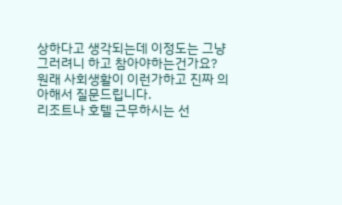상하다고 생각되는데 이정도는 그냥 그러려니 하고 참아야하는건가요?
원래 사회생활이 이런가하고 진짜 의아해서 질문드립니다.
리조트나 호텔 근무하시는 선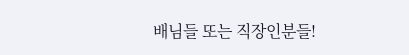배님들 또는 직장인분들!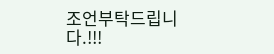조언부탁드립니다.!!!